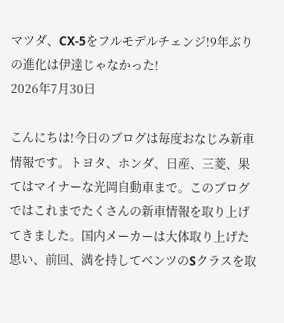マツダ、CX-5をフルモデルチェンジ!9年ぶりの進化は伊達じゃなかった!
2026年7月30日

こんにちは!今日のブログは毎度おなじみ新車情報です。トヨタ、ホンダ、日産、三菱、果てはマイナーな光岡自動車まで。このブログではこれまでたくさんの新車情報を取り上げてきました。国内メーカーは大体取り上げた思い、前回、満を持してベンツのSクラスを取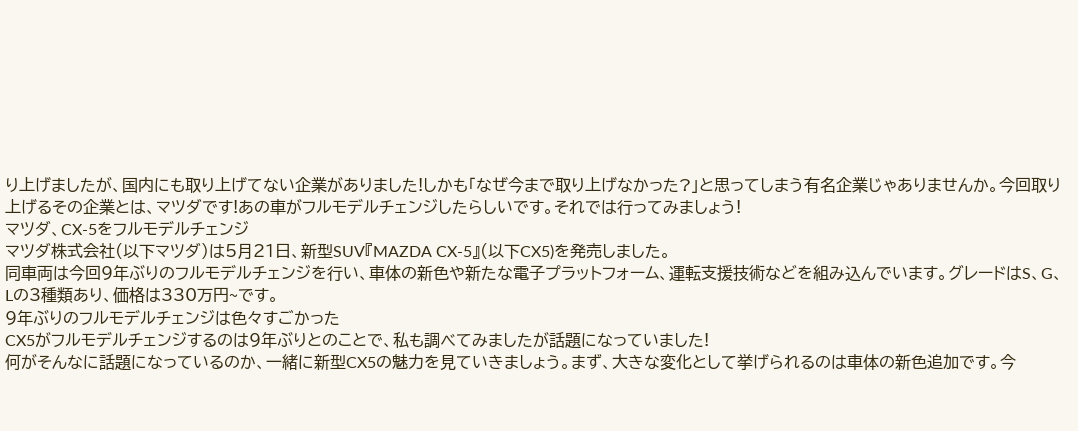り上げましたが、国内にも取り上げてない企業がありました!しかも「なぜ今まで取り上げなかった?」と思ってしまう有名企業じゃありませんか。今回取り上げるその企業とは、マツダです!あの車がフルモデルチェンジしたらしいです。それでは行ってみましょう!
マツダ、CX-5をフルモデルチェンジ
マツダ株式会社(以下マツダ)は5月21日、新型SUV『MAZDA CX-5』(以下CX5)を発売しました。
同車両は今回9年ぶりのフルモデルチェンジを行い、車体の新色や新たな電子プラットフォーム、運転支援技術などを組み込んでいます。グレードはS、G、Lの3種類あり、価格は330万円~です。
9年ぶりのフルモデルチェンジは色々すごかった
CX5がフルモデルチェンジするのは9年ぶりとのことで、私も調べてみましたが話題になっていました!
何がそんなに話題になっているのか、一緒に新型CX5の魅力を見ていきましょう。まず、大きな変化として挙げられるのは車体の新色追加です。今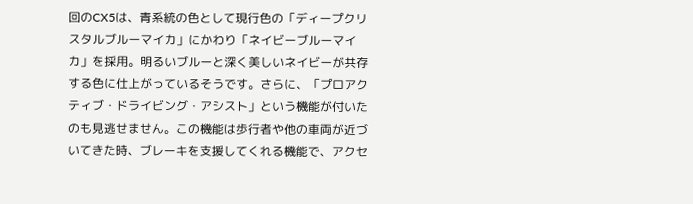回のCX5は、青系統の色として現行色の「ディープクリスタルブルーマイカ」にかわり「ネイビーブルーマイカ」を採用。明るいブルーと深く美しいネイビーが共存する色に仕上がっているそうです。さらに、「プロアクティブ・ドライビング・アシスト」という機能が付いたのも見逃せません。この機能は歩行者や他の車両が近づいてきた時、ブレーキを支援してくれる機能で、アクセ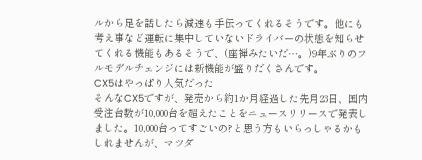ルから足を話したら減速も手伝ってくれるそうです。他にも考え事など運転に集中していないドライバーの状態を知らせてくれる機能もあるそうで、(座禅みたいだ…。)9年ぶりのフルモデルチェンジには新機能が盛りだくさんです。
CX5はやっぱり人気だった
そんなCX5ですが、発売から約1か月経過した先月23日、国内受注台数が10,000台を超えたことをニュースリリースで発表しました。10,000台ってすごいの?と思う方もいらっしゃるかもしれませんが、マツダ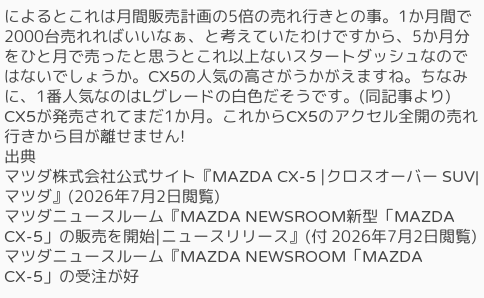によるとこれは月間販売計画の5倍の売れ行きとの事。1か月間で2000台売れればいいなぁ、と考えていたわけですから、5か月分をひと月で売ったと思うとこれ以上ないスタートダッシュなのではないでしょうか。CX5の人気の高さがうかがえますね。ちなみに、1番人気なのはLグレードの白色だそうです。(同記事より)
CX5が発売されてまだ1か月。これからCX5のアクセル全開の売れ行きから目が離せません!
出典
マツダ株式会社公式サイト『MAZDA CX-5 |クロスオーバー SUV|マツダ』(2026年7月2日閲覧)
マツダニュースルーム『MAZDA NEWSROOM新型「MAZDA CX-5」の販売を開始|ニュースリリース』(付 2026年7月2日閲覧)
マツダニュースルーム『MAZDA NEWSROOM「MAZDA CX-5」の受注が好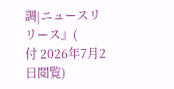調|ニュースリリース』(
付 2026年7月2日閲覧)